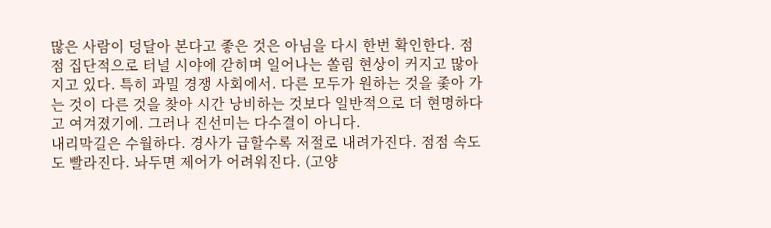많은 사람이 덩달아 본다고 좋은 것은 아님을 다시 한번 확인한다. 점점 집단적으로 터널 시야에 갇히며 일어나는 쏠림 현상이 커지고 많아지고 있다. 특히 과밀 경쟁 사회에서. 다른 모두가 원하는 것을 좇아 가는 것이 다른 것을 찾아 시간 낭비하는 것보다 일반적으로 더 현명하다고 여겨졌기에. 그러나 진선미는 다수결이 아니다.
내리막길은 수월하다. 경사가 급할수록 저절로 내려가진다. 점점 속도도 빨라진다. 놔두면 제어가 어려워진다. (고양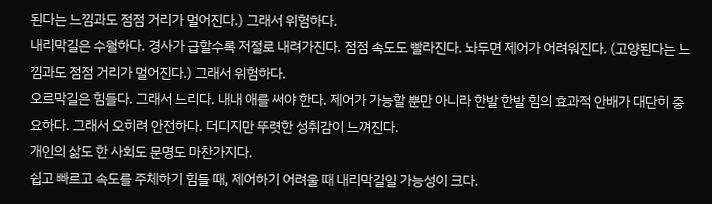된다는 느낌과도 점점 거리가 멀어진다.) 그래서 위험하다.
내리막길은 수월하다. 경사가 급할수록 저절로 내려가진다. 점점 속도도 빨라진다. 놔두면 제어가 어려워진다. (고양된다는 느낌과도 점점 거리가 멀어진다.) 그래서 위험하다.
오르막길은 힘들다. 그래서 느리다. 내내 애를 써야 한다. 제어가 가능할 뿐만 아니라 한발 한발 힘의 효과적 안배가 대단히 중요하다. 그래서 오히려 안전하다. 더디지만 뚜렷한 성취감이 느껴진다.
개인의 삶도 한 사회도 문명도 마찬가지다.
쉽고 빠르고 속도를 주체하기 힘들 때, 제어하기 어려울 때 내리막길일 가능성이 크다.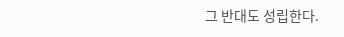그 반대도 성립한다.